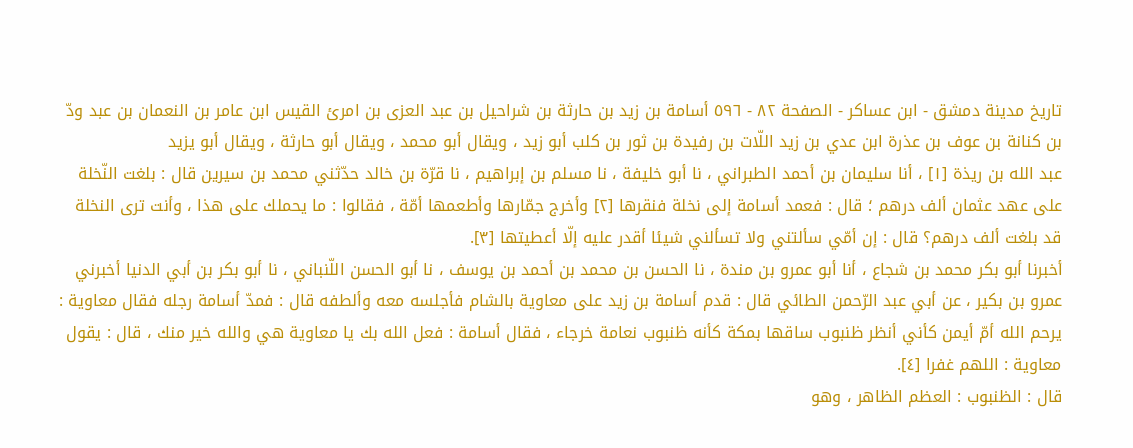تاريخ مدينة دمشق - ابن عساكر - الصفحة ٨٢ - ٥٩٦ أسامة بن زيد بن حارثة بن شراحيل بن عبد العزى بن امرئ القيس ابن عامر بن النعمان بن عبد ودّ بن كنانة بن عوف بن عذرة ابن عدي بن زيد اللّات بن رفيدة بن ثور بن كلب أبو زيد ، ويقال أبو محمد ، ويقال أبو حارثة ، ويقال أبو يزيد
عبد الله بن ريذة [١] ، أنا سليمان بن أحمد الطبراني ، نا أبو خليفة ، نا مسلم بن إبراهيم ، نا قرّة بن خالد حدّثني محمد بن سيرين قال : بلغت النّخلة على عهد عثمان ألف درهم ؛ قال : فعمد أسامة إلى نخلة فنقرها [٢] وأخرج جمّارها وأطعمها أمّة ، فقالوا : ما يحملك على هذا ، وأنت ترى النخلة قد بلغت ألف درهم؟ قال : إن أمّي سألتني ولا تسألني شيئا أقدر عليه إلّا أعطيتها [٣].
أخبرنا أبو بكر محمد بن شجاع ، أنا أبو عمرو بن مندة ، نا الحسن بن محمد بن أحمد بن يوسف ، نا أبو الحسن اللّنباني ، نا أبو بكر بن أبي الدنيا أخبرني عمرو بن بكير ، عن أبي عبد الرّحمن الطائي قال : قدم أسامة بن زيد على معاوية بالشام فأجلسه معه وألطفه قال : فمدّ أسامة رجله فقال معاوية : يرحم الله أمّ أيمن كأني أنظر ظنبوب ساقها بمكة كأنه ظنبوب نعامة خرجاء ، فقال أسامة : فعل الله بك يا معاوية هي والله خير منك ، قال : يقول معاوية : اللهم غفرا [٤].
قال : الظنبوب : العظم الظاهر ، وهو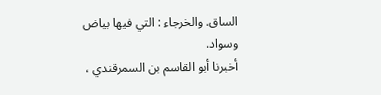الساق. والخرجاء : التي فيها بياض وسواد.
أخبرنا أبو القاسم بن السمرقندي ،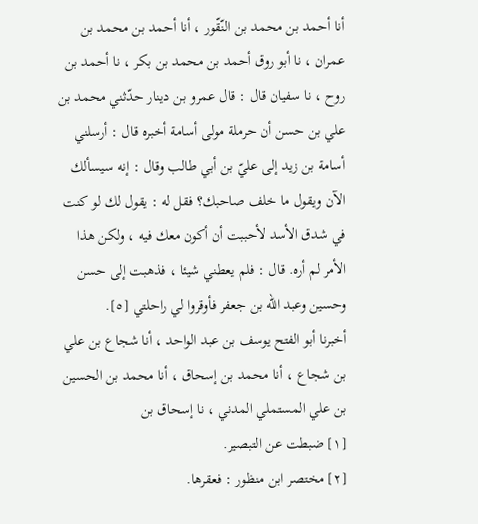أنا أحمد بن محمد بن النّقّور ، أنا أحمد بن محمد بن عمران ، نا أبو روق أحمد بن محمد بن بكر ، نا أحمد بن روح ، نا سفيان قال : قال عمرو بن دينار حدّثني محمد بن علي بن حسن أن حرملة مولى أسامة أخبره قال : أرسلني أسامة بن زيد إلى عليّ بن أبي طالب وقال : إنه سيسألك الآن ويقول ما خلف صاحبك؟ فقل له : يقول لك لو كنت في شدق الأسد لأحببت أن أكون معك فيه ، ولكن هذا الأمر لم أره. قال : فلم يعطني شيئا ، فذهبت إلى حسن وحسين وعبد الله بن جعفر فأوقروا لي راحلتي [٥].
أخبرنا أبو الفتح يوسف بن عبد الواحد ، أنا شجاع بن علي بن شجاع ، أنا محمد بن إسحاق ، أنا محمد بن الحسين بن علي المستملي المدني ، نا إسحاق بن
[١] ضبطت عن التبصير.
[٢] مختصر ابن منظور : فعقرها.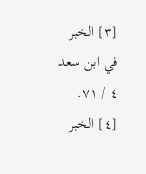[٣] الخبر في ابن سعد ٤ / ٧١.
[٤] الخبر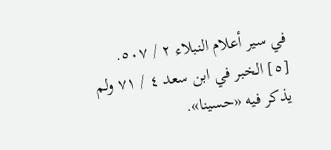في سير أعلام النبلاء ٢ / ٥٠٧.
[٥] الخبر في ابن سعد ٤ / ٧١ ولم يذكر فيه «حسينا».